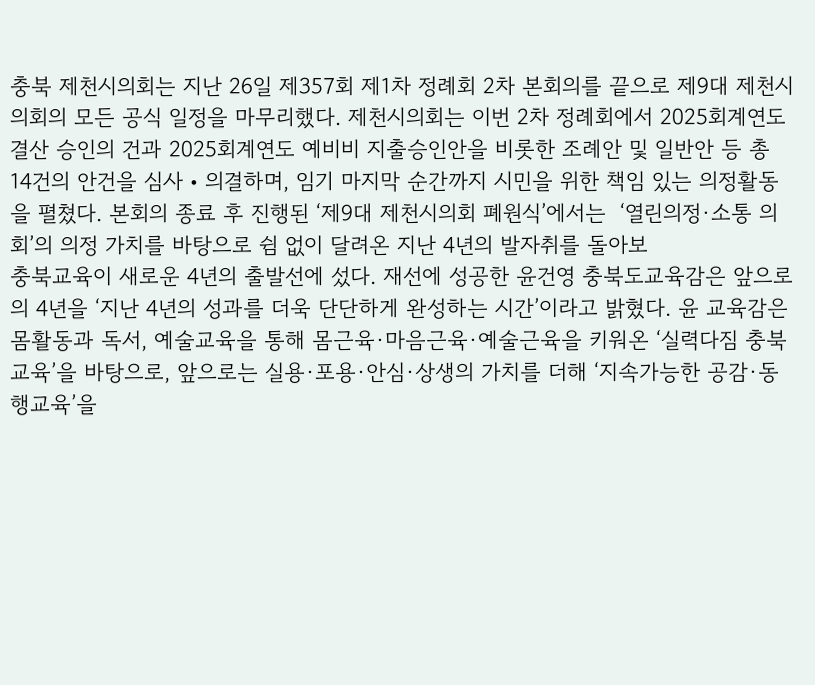충북 제천시의회는 지난 26일 제357회 제1차 정례회 2차 본회의를 끝으로 제9대 제천시의회의 모든 공식 일정을 마무리했다. 제천시의회는 이번 2차 정례회에서 2025회계연도 결산 승인의 건과 2025회계연도 예비비 지출승인안을 비롯한 조례안 및 일반안 등 총 14건의 안건을 심사‧의결하며, 임기 마지막 순간까지 시민을 위한 책임 있는 의정활동을 펼쳤다. 본회의 종료 후 진행된 ‘제9대 제천시의회 폐원식’에서는  ‘열린의정·소통 의회’의 의정 가치를 바탕으로 쉼 없이 달려온 지난 4년의 발자취를 돌아보
충북교육이 새로운 4년의 출발선에 섰다. 재선에 성공한 윤건영 충북도교육감은 앞으로의 4년을 ‘지난 4년의 성과를 더욱 단단하게 완성하는 시간’이라고 밝혔다. 윤 교육감은 몸활동과 독서, 예술교육을 통해 몸근육·마음근육·예술근육을 키워온 ‘실력다짐 충북교육’을 바탕으로, 앞으로는 실용·포용·안심·상생의 가치를 더해 ‘지속가능한 공감·동행교육’을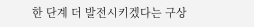한 단계 더 발전시키겠다는 구상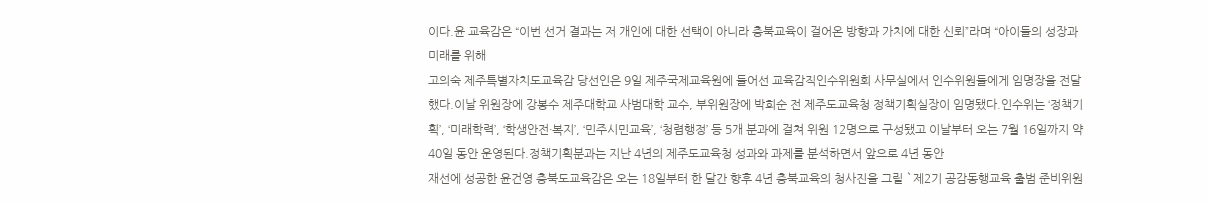이다.윤 교육감은 “이번 선거 결과는 저 개인에 대한 선택이 아니라 충북교육이 걸어온 방향과 가치에 대한 신뢰”라며 “아이들의 성장과 미래를 위해
고의숙 제주특별자치도교육감 당선인은 9일 제주국제교육원에 들어선 교육감직인수위원회 사무실에서 인수위원들에게 임명장을 전달했다.이날 위원장에 강봉수 제주대학교 사범대학 교수, 부위원장에 박희순 전 제주도교육청 정책기획실장이 임명됐다.인수위는 ‘정책기획’, ‘미래학력’, ‘학생안전·복지’, ‘민주시민교육’, ‘청렴행정’ 등 5개 분과에 걸쳐 위원 12명으로 구성됐고 이날부터 오는 7월 16일까지 약 40일 동안 운영된다.정책기획분과는 지난 4년의 제주도교육청 성과와 과제를 분석하면서 앞으로 4년 동안
재선에 성공한 윤건영 충북도교육감은 오는 18일부터 한 달간 향후 4년 충북교육의 청사진을 그릴 `제2기 공감동행교육 출범 준비위원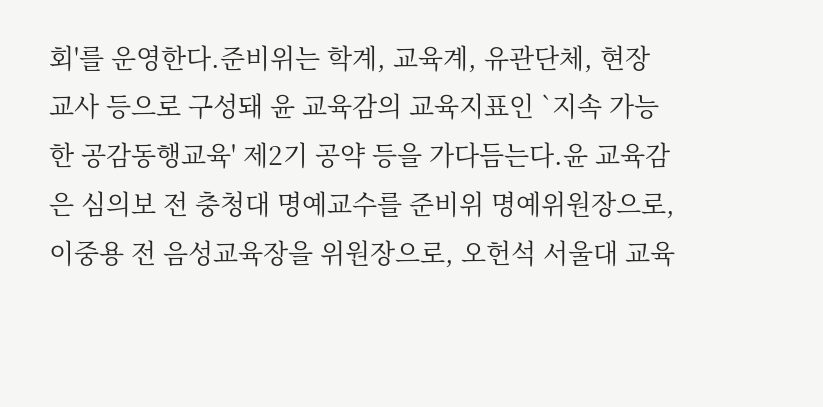회'를 운영한다.준비위는 학계, 교육계, 유관단체, 현장 교사 등으로 구성돼 윤 교육감의 교육지표인 `지속 가능한 공감동행교육' 제2기 공약 등을 가다듬는다.윤 교육감은 심의보 전 충청대 명예교수를 준비위 명예위원장으로, 이중용 전 음성교육장을 위원장으로, 오헌석 서울대 교육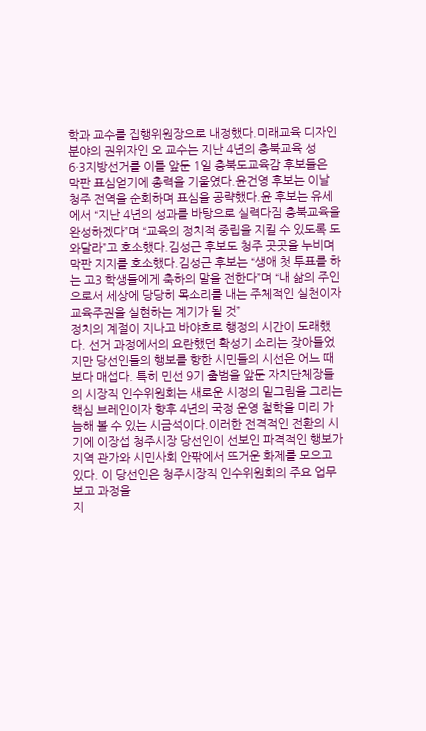학과 교수를 집행위원장으로 내정했다.미래교육 디자인 분야의 권위자인 오 교수는 지난 4년의 충북교육 성
6·3지방선거를 이틀 앞둔 1일 충북도교육감 후보들은 막판 표심얻기에 총력을 기울였다.윤건영 후보는 이날 청주 전역을 순회하며 표심을 공략했다.윤 후보는 유세에서 “지난 4년의 성과를 바탕으로 실력다짐 충북교육을 완성하겠다”며 “교육의 정치적 중립을 지킬 수 있도록 도와달라”고 호소했다.김성근 후보도 청주 곳곳을 누비며 막판 지지를 호소했다.김성근 후보는 “생애 첫 투표를 하는 고3 학생들에게 축하의 말을 전한다”며 “내 삶의 주인으로서 세상에 당당히 목소리를 내는 주체적인 실천이자 교육주권을 실현하는 계기가 될 것”
정치의 계절이 지나고 바야흐로 행정의 시간이 도래했다. 선거 과정에서의 요란했던 확성기 소리는 잦아들었지만 당선인들의 행보를 향한 시민들의 시선은 어느 때보다 매섭다. 특히 민선 9기 출범을 앞둔 자치단체장들의 시장직 인수위원회는 새로운 시정의 밑그림을 그리는 핵심 브레인이자 향후 4년의 국정 운영 철학을 미리 가늠해 볼 수 있는 시금석이다.이러한 전격적인 전환의 시기에 이장섭 청주시장 당선인이 선보인 파격적인 행보가 지역 관가와 시민사회 안팎에서 뜨거운 화제를 모으고 있다. 이 당선인은 청주시장직 인수위원회의 주요 업무보고 과정을
지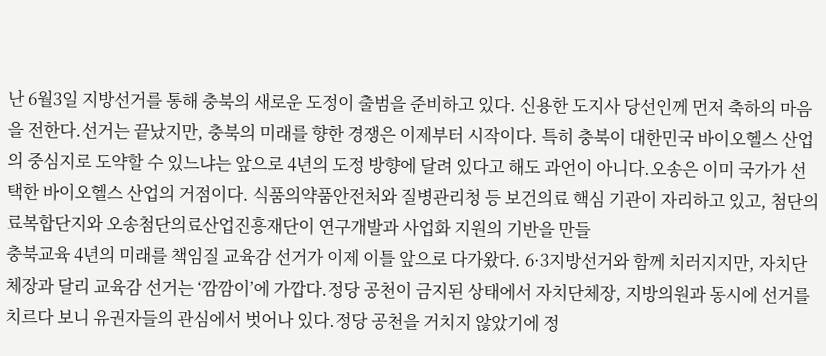난 6월3일 지방선거를 통해 충북의 새로운 도정이 출범을 준비하고 있다. 신용한 도지사 당선인께 먼저 축하의 마음을 전한다.선거는 끝났지만, 충북의 미래를 향한 경쟁은 이제부터 시작이다. 특히 충북이 대한민국 바이오헬스 산업의 중심지로 도약할 수 있느냐는 앞으로 4년의 도정 방향에 달려 있다고 해도 과언이 아니다.오송은 이미 국가가 선택한 바이오헬스 산업의 거점이다. 식품의약품안전처와 질병관리청 등 보건의료 핵심 기관이 자리하고 있고, 첨단의료복합단지와 오송첨단의료산업진흥재단이 연구개발과 사업화 지원의 기반을 만들
충북교육 4년의 미래를 책임질 교육감 선거가 이제 이틀 앞으로 다가왔다. 6·3지방선거와 함께 치러지지만, 자치단체장과 달리 교육감 선거는 ‘깜깜이’에 가깝다.정당 공천이 금지된 상태에서 자치단체장, 지방의원과 동시에 선거를 치르다 보니 유권자들의 관심에서 벗어나 있다.정당 공천을 거치지 않았기에 정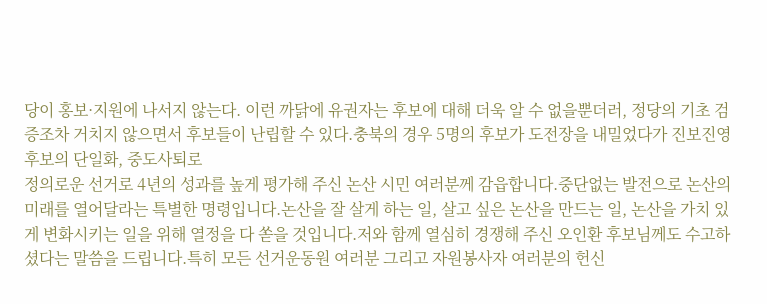당이 홍보·지원에 나서지 않는다. 이런 까닭에 유권자는 후보에 대해 더욱 알 수 없을뿐더러, 정당의 기초 검증조차 거치지 않으면서 후보들이 난립할 수 있다.충북의 경우 5명의 후보가 도전장을 내밀었다가 진보진영 후보의 단일화, 중도사퇴로
정의로운 선거로 4년의 성과를 높게 평가해 주신 논산 시민 여러분께 감읍합니다.중단없는 발전으로 논산의 미래를 열어달라는 특별한 명령입니다.논산을 잘 살게 하는 일, 살고 싶은 논산을 만드는 일, 논산을 가치 있게 변화시키는 일을 위해 열정을 다 쏟을 것입니다.저와 함께 열심히 경쟁해 주신 오인환 후보님께도 수고하셨다는 말씀을 드립니다.특히 모든 선거운동원 여러분 그리고 자원봉사자 여러분의 헌신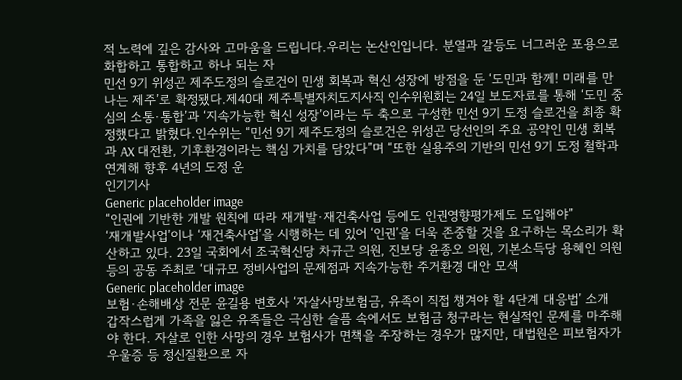적 노력에 깊은 감사와 고마움을 드립니다.우리는 논산인입니다. 분열과 갈등도 너그러운 포용으로 화합하고 통합하고 하나 되는 자
민선 9기 위성곤 제주도정의 슬로건이 민생 회복과 혁신 성장에 방점을 둔 ‘도민과 함께! 미래를 만나는 제주’로 확정됐다.제40대 제주특별자치도지사직 인수위원회는 24일 보도자료를 통해 ‘도민 중심의 소통·통합’과 ‘지속가능한 혁신 성장’이라는 두 축으로 구성한 민선 9기 도정 슬로건을 최종 확정했다고 밝혔다.인수위는 “민선 9기 제주도정의 슬로건은 위성곤 당선인의 주요 공약인 민생 회복과 AX 대전환, 기후환경이라는 핵심 가치를 담았다”며 “또한 실용주의 기반의 민선 9기 도정 철학과 연계해 향후 4년의 도정 운
인기기사
Generic placeholder image
“인권에 기반한 개발 원칙에 따라 재개발·재건축사업 등에도 인권영향평가제도 도입해야”
‘재개발사업’이나 ‘재건축사업’을 시행하는 데 있어 ‘인권’을 더욱 존중할 것을 요구하는 목소리가 확산하고 있다. 23일 국회에서 조국혁신당 차규근 의원, 진보당 윤종오 의원, 기본소득당 용혜인 의원 등의 공동 주최로 ‘대규모 정비사업의 문제점과 지속가능한 주거환경 대안 모색
Generic placeholder image
보험·손해배상 전문 윤길용 변호사 ‘자살사망보험금, 유족이 직접 챙겨야 할 4단계 대응법’ 소개
갑작스럽게 가족을 잃은 유족들은 극심한 슬픔 속에서도 보험금 청구라는 현실적인 문제를 마주해야 한다. 자살로 인한 사망의 경우 보험사가 면책을 주장하는 경우가 많지만, 대법원은 피보험자가 우울증 등 정신질환으로 자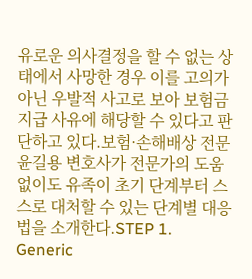유로운 의사결정을 할 수 없는 상태에서 사망한 경우 이를 고의가 아닌 우발적 사고로 보아 보험금 지급 사유에 해당할 수 있다고 판단하고 있다.보험·손해배상 전문 윤길용 변호사가 전문가의 도움 없이도 유족이 초기 단계부터 스스로 대처할 수 있는 단계별 대응법을 소개한다.STEP 1.
Generic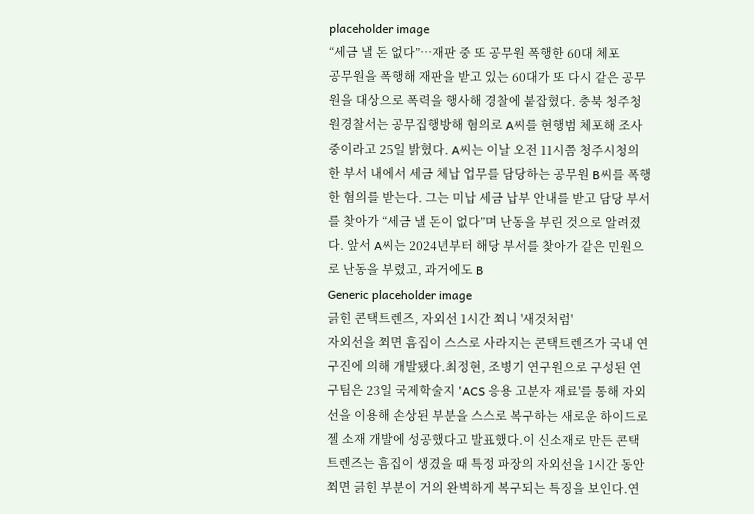placeholder image
“세금 낼 돈 없다”⋯재판 중 또 공무원 폭행한 60대 체포
공무원을 폭행해 재판을 받고 있는 60대가 또 다시 같은 공무원을 대상으로 폭력을 행사해 경찰에 붙잡혔다. 충북 청주청원경찰서는 공무집행방해 혐의로 A씨를 현행범 체포해 조사중이라고 25일 밝혔다. A씨는 이날 오전 11시쯤 청주시청의 한 부서 내에서 세금 체납 업무를 담당하는 공무원 B씨를 폭행한 혐의를 받는다. 그는 미납 세금 납부 안내를 받고 담당 부서를 찾아가 “세금 낼 돈이 없다”며 난동을 부린 것으로 알려졌다. 앞서 A씨는 2024년부터 해당 부서를 찾아가 같은 민원으로 난동을 부렸고, 과거에도 B
Generic placeholder image
긁힌 콘택트렌즈, 자외선 1시간 쬐니 '새것처럼'
자외선을 쬐면 흠집이 스스로 사라지는 콘택트렌즈가 국내 연구진에 의해 개발됐다.최정현, 조병기 연구원으로 구성된 연구팀은 23일 국제학술지 'ACS 응용 고분자 재료'를 통해 자외선을 이용해 손상된 부분을 스스로 복구하는 새로운 하이드로젤 소재 개발에 성공했다고 발표했다.이 신소재로 만든 콘택트렌즈는 흠집이 생겼을 때 특정 파장의 자외선을 1시간 동안 쬐면 긁힌 부분이 거의 완벽하게 복구되는 특징을 보인다.연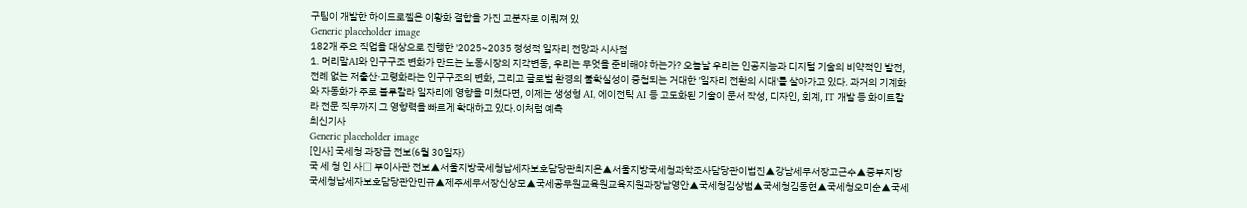구팀이 개발한 하이드로젤은 이황화 결합을 가진 고분자로 이뤄져 있
Generic placeholder image
182개 주요 직업을 대상으로 진행한 '2025~2035 정성적 일자리 전망과 시사점
1. 머리말AI와 인구구조 변화가 만드는 노동시장의 지각변동, 우리는 무엇을 준비해야 하는가? 오늘날 우리는 인공지능과 디지털 기술의 비약적인 발전, 전례 없는 저출산·고령화라는 인구구조의 변화, 그리고 글로벌 환경의 불확실성이 중첩되는 거대한 '일자리 전환의 시대'를 살아가고 있다. 과거의 기계화와 자동화가 주로 블루칼라 일자리에 영향을 미쳤다면, 이제는 생성형 AI, 에이전틱 AI 등 고도화된 기술이 문서 작성, 디자인, 회계, IT 개발 등 화이트칼라 전문 직무까지 그 영향력을 빠르게 확대하고 있다.이처럼 예측
최신기사
Generic placeholder image
[인사] 국세청 과장급 전보(6월 30일자)
국 세 청 인 사□ 부이사관 전보▲서울지방국세청납세자보호담당관최지은▲서울지방국세청과학조사담당관이법진▲강남세무서장고근수▲중부지방국세청납세자보호담당관안민규▲제주세무서장신상모▲국세공무원교육원교육지원과장남영안▲국세청김상범▲국세청김동현▲국세청오미순▲국세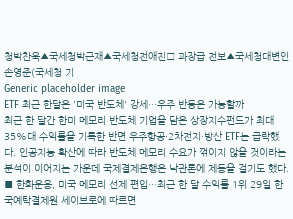청박찬욱▲국세청박근재▲국세청전애진□ 과장급 전보▲국세청대변인손영준(국세청 기
Generic placeholder image
ETF 최근 한달은 '미국 반도체' 강세…우주 반등은 가능할까
최근 한 달간 한미 메모리 반도체 기업을 담은 상장지수펀드가 최대 35%대 수익률을 기록한 반면 우주항공·2차전지·방산 ETF는 급락했다. 인공지능 확산에 따라 반도체 메모리 수요가 꺾이지 않을 것이라는 분석이 이어지는 가운데 국제결제은행은 낙관론에 제동을 걸기도 했다. ■ 한화운용, 미국 메모리 선제 편입…최근 한 달 수익률 1위 29일 한국예탁결제원 세이브로에 따르면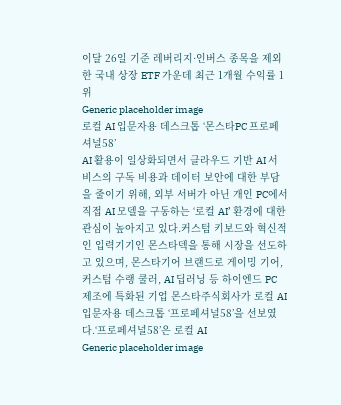이달 26일 기준 레버리지·인버스 종목을 제외한 국내 상장 ETF 가운데 최근 1개월 수익률 1위
Generic placeholder image
로컬 AI 입문자용 데스크톱 ‘몬스타PC 프로페셔널58’
AI 활용이 일상화되면서 클라우드 기반 AI 서비스의 구독 비용과 데이터 보안에 대한 부담을 줄이기 위해, 외부 서버가 아닌 개인 PC에서 직접 AI 모델을 구동하는 ‘로컬 AI’ 환경에 대한 관심이 높아지고 있다.커스텀 키보드와 혁신적인 입력기기인 몬스타덱을 통해 시장을 선도하고 있으며, 몬스타기어 브랜드로 게이밍 기어, 커스텀 수랭 쿨러, AI 딥러닝 등 하이엔드 PC 제조에 특화된 기업 몬스타주식회사가 로컬 AI 입문자용 데스크톱 ‘프로페셔널58’을 선보였다.‘프로페셔널58’은 로컬 AI
Generic placeholder image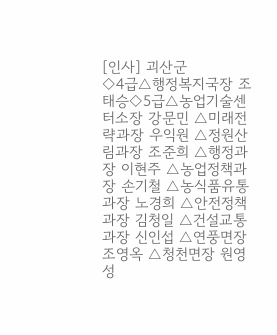[인사] 괴산군
◇4급△행정복지국장 조태승◇5급△농업기술센터소장 강문민 △미래전략과장 우익원 △정원산림과장 조준희 △행정과장 이현주 △농업정책과장 손기철 △농식품유통과장 노경희 △안전정책과장 김청일 △건설교통과장 신인섭 △연풍면장 조영옥 △청천면장 원영성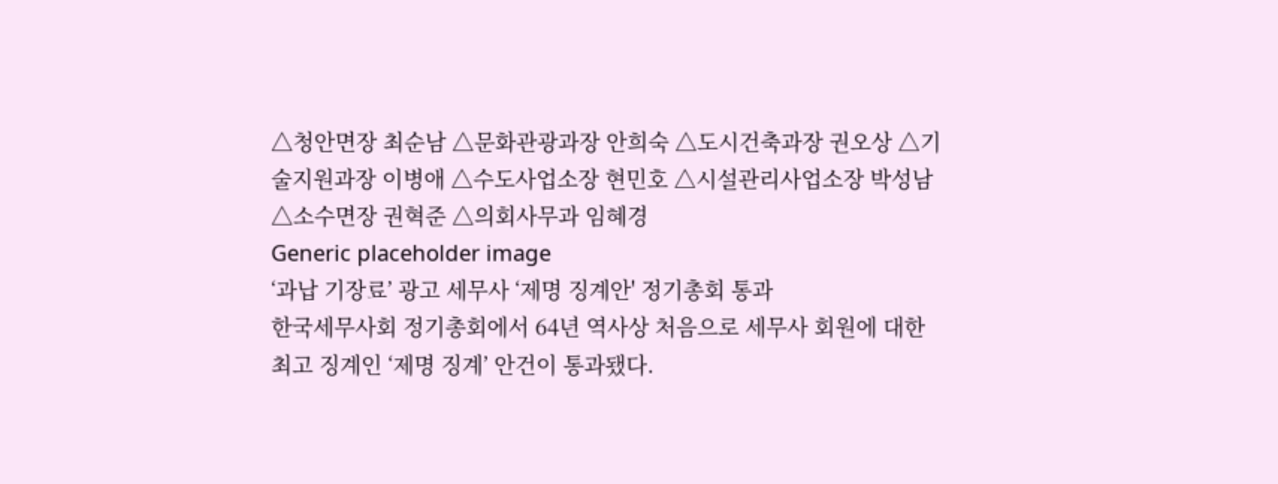△청안면장 최순남 △문화관광과장 안희숙 △도시건축과장 권오상 △기술지원과장 이병애 △수도사업소장 현민호 △시설관리사업소장 박성남 △소수면장 권혁준 △의회사무과 임혜경
Generic placeholder image
‘과납 기장료’ 광고 세무사 ‘제명 징계안' 정기총회 통과
한국세무사회 정기총회에서 64년 역사상 처음으로 세무사 회원에 대한 최고 징계인 ‘제명 징계’ 안건이 통과됐다.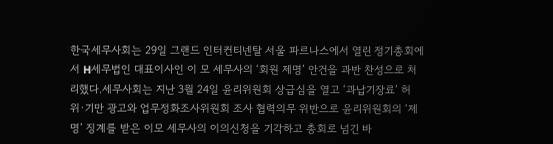한국세무사회는 29일 그랜드 인터컨티넨탈 서울 파르나스에서 열린 정기총회에서 H세무법인 대표이사인 이 모 세무사의 ‘회원 제명’ 안건을 과반 찬성으로 처리했다.세무사회는 지난 3월 24일 윤리위원회 상급심을 열고 ‘과납기장료’ 허위·기만 광고와 업무정화조사위원회 조사 협력의무 위반으로 윤리위원회의 ‘제명’ 징계를 받은 이모 세무사의 이의신청을 기각하고 총회로 넘긴 바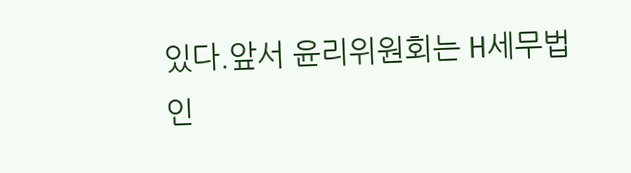있다.앞서 윤리위원회는 H세무법인